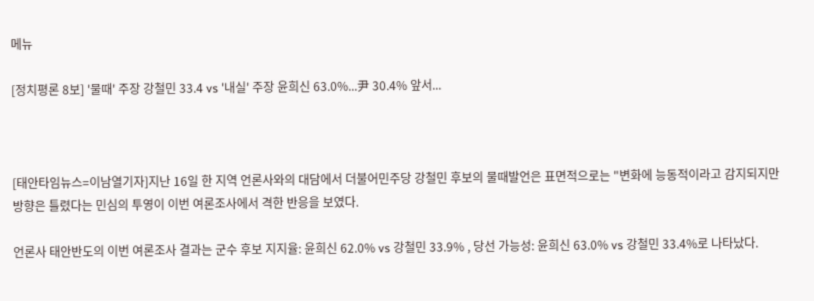메뉴

[정치평론 8보] '물때' 주장 강철민 33.4 vs '내실' 주장 윤희신 63.0%...尹 30.4% 앞서...



[태안타임뉴스=이남열기자]지난 16일 한 지역 언론사와의 대담에서 더불어민주당 강철민 후보의 물때발언은 표면적으로는 "변화에 능동적이라고 감지되지만 방향은 틀렸다는 민심의 투영이 이번 여론조사에서 격한 반응을 보였다.

언론사 태안반도의 이번 여론조사 결과는 군수 후보 지지율: 윤희신 62.0% vs 강철민 33.9% , 당선 가능성: 윤희신 63.0% vs 강철민 33.4%로 나타났다.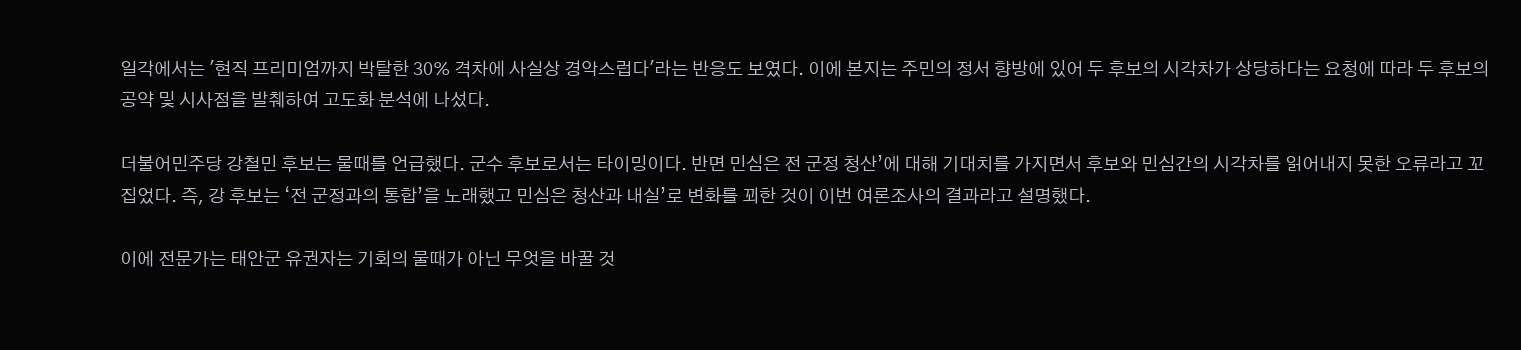일각에서는 '현직 프리미엄까지 박탈한 30% 격차에 사실상 경악스럽다'라는 반응도 보였다. 이에 본지는 주민의 정서 향방에 있어 두 후보의 시각차가 상당하다는 요청에 따라 두 후보의 공약 및 시사점을 발췌하여 고도화 분석에 나섰다.

더불어민주당 강철민 후보는 물때를 언급했다. 군수 후보로서는 타이밍이다. 반면 민심은 전 군정 청산’에 대해 기대치를 가지면서 후보와 민심간의 시각차를 읽어내지 못한 오류라고 꼬집었다. 즉, 강 후보는 ‘전 군정과의 통합’을 노래했고 민심은 청산과 내실’로 변화를 꾀한 것이 이번 여론조사의 결과라고 설명했다.

이에 전문가는 태안군 유권자는 기회의 물때가 아닌 무엇을 바꿀 것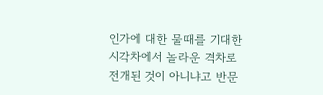인가에 대한 물때를 기대한 시각차에서 놀라운 격차로 전개된 것이 아니냐고 반문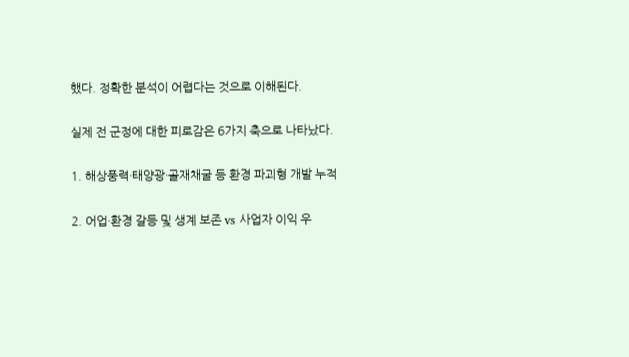했다. 정확한 분석이 어렵다는 것으로 이해된다.

실제 전 군정에 대한 피로감은 6가지 축으로 나타났다.

1. 해상풍력·태양광·골재채굴 등 환경 파괴형 개발 누적

2. 어업·환경 갈등 및 생계 보존 vs 사업자 이익 우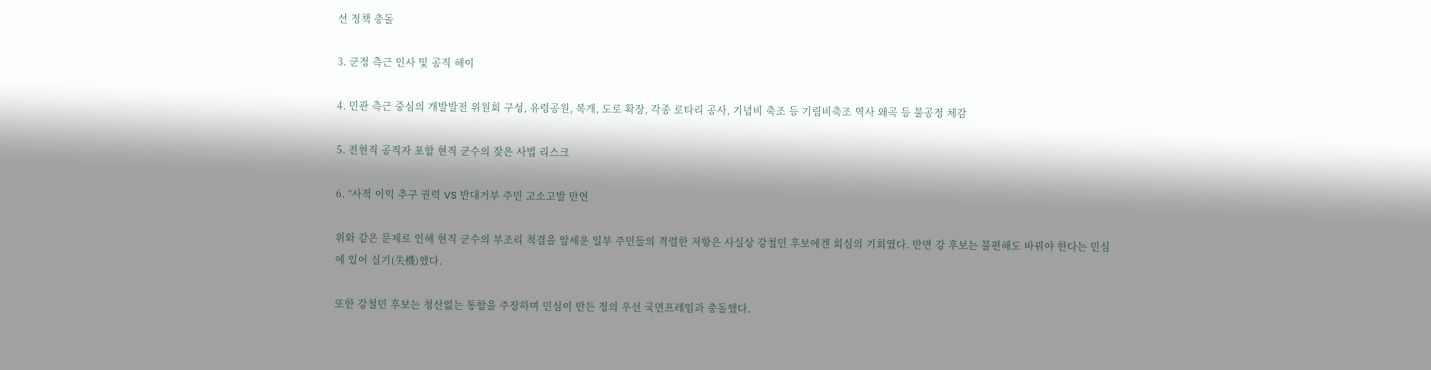선 정책 충돌

3. 군정 측근 인사 및 공직 해이

4. 민관 측근 중심의 개발발전 위원회 구성, 유령공원, 복개, 도로 확장, 각종 로타리 공사, 기념비 축조 등 기림비축조 역사 왜곡 등 불공정 체감

5. 전현직 공직자 포함 현직 군수의 잦은 사법 리스크

6. “사적 이익 추구 권력 VS 반대거부 주민 고소고발 만연

위와 같은 문제로 인해 현직 군수의 부조리 척결을 앞세운 일부 주민들의 격렬한 저항은 사실상 강철민 후보에겐 회심의 기회였다. 반면 강 후보는 불편해도 바꿔야 한다는 민심에 있어 실기(失機)했다.

또한 강철민 후보는 청산없는 통합을 주장하며 민심이 만든 정의 우선 국면프레임과 충돌했다.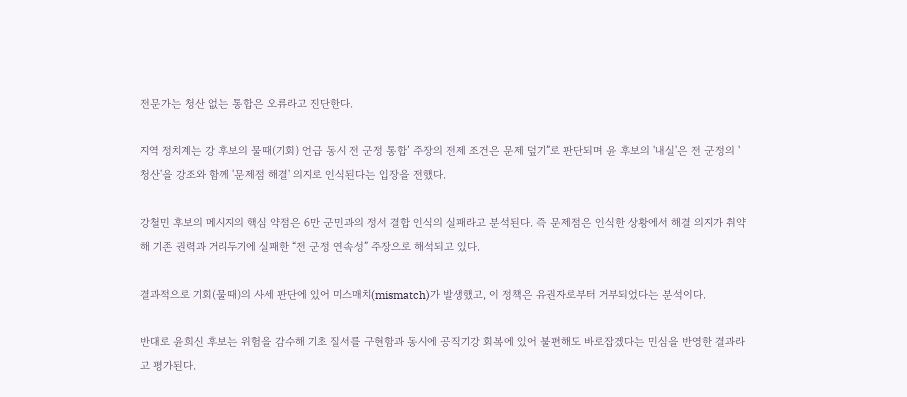전문가는 청산 없는 통합은 오류라고 진단한다.

지역 정치계는 강 후보의 물때(기회) 언급 동시 전 군정 통합’ 주장의 전제 조건은 문제 덮기”로 판단되며 윤 후보의 '내실'은 전 군정의 '청산'을 강조와 함께 '문제점 해결' 의지로 인식된다는 입장을 전했다.

강철민 후보의 메시지의 핵심 약점은 6만 군민과의 정서 결합 인식의 실패라고 분석된다. 즉 문제점은 인식한 상황에서 해결 의지가 취약해 기존 권력과 거리두기에 실패한 “전 군정 연속성” 주장으로 해석되고 있다.

결과적으로 기회(물때)의 사세 판단에 있어 미스매치(mismatch)가 발생했고, 이 정책은 유권자로부터 거부되었다는 분석이다.

반대로 윤희신 후보는 위험을 감수해 기초 질서를 구현함과 동시에 공직기강 회복에 있어 불편해도 바로잡겠다는 민심을 반영한 결과라고 평가된다.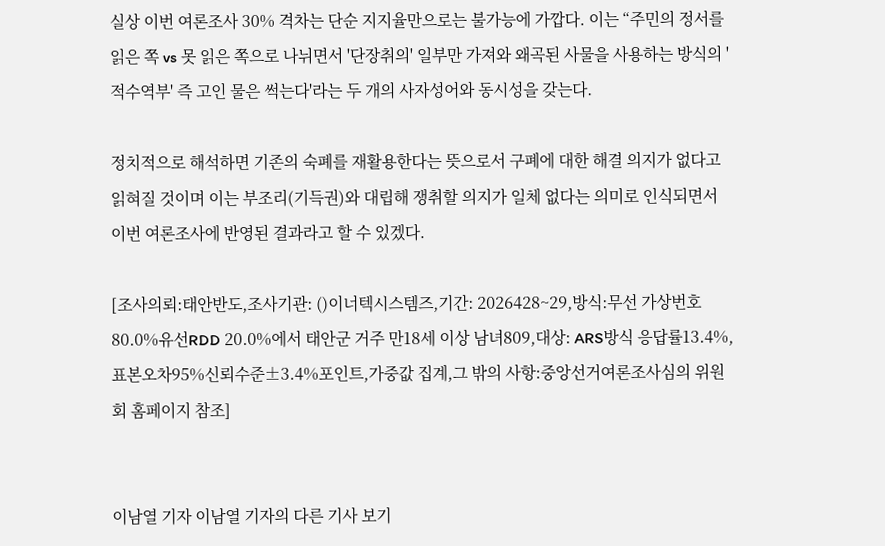실상 이번 여론조사 30% 격차는 단순 지지율만으로는 불가능에 가깝다. 이는 “주민의 정서를 읽은 쪽 vs 못 읽은 쪽으로 나뉘면서 '단장취의' 일부만 가져와 왜곡된 사물을 사용하는 방식의 '적수역부' 즉 고인 물은 썩는다'라는 두 개의 사자성어와 동시성을 갖는다.

정치적으로 해석하면 기존의 숙폐를 재활용한다는 뜻으로서 구폐에 대한 해결 의지가 없다고 읽혀질 것이며 이는 부조리(기득권)와 대립해 쟁취할 의지가 일체 없다는 의미로 인식되면서 이번 여론조사에 반영된 결과라고 할 수 있겠다.

[조사의뢰:태안반도,조사기관: ()이너텍시스템즈,기간: 2026428~29,방식:무선 가상번호80.0%유선RDD 20.0%에서 태안군 거주 만18세 이상 남녀809,대상: ARS방식 응답률13.4%,표본오차95%신뢰수준±3.4%포인트,가중값 집계,그 밖의 사항:중앙선거여론조사심의 위원회 홈페이지 참조]


이남열 기자 이남열 기자의 다른 기사 보기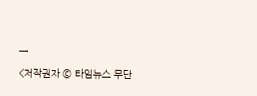→
<저작권자 © 타임뉴스 무단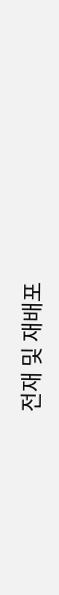전재 및 재배포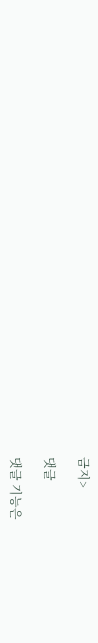금지>

댓글

댓글 기능은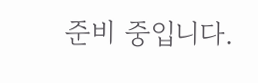준비 중입니다.